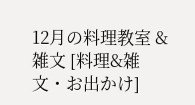12月の料理教室 &雑文 [料理&雑文・お出かけ]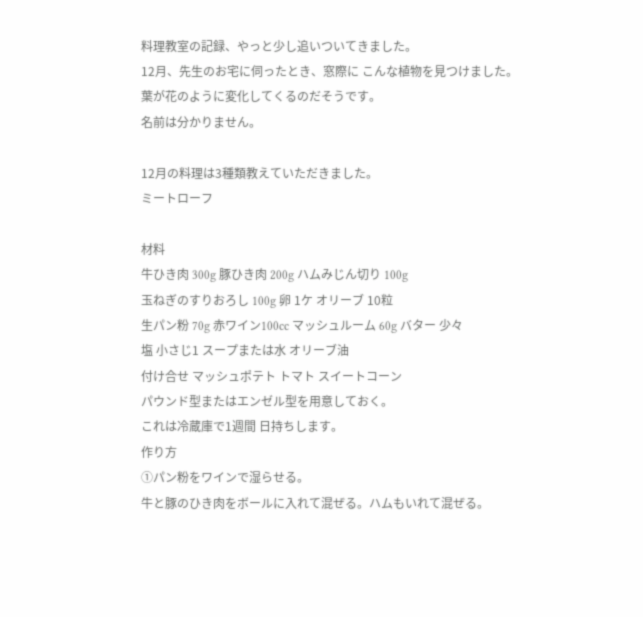料理教室の記録、やっと少し追いついてきました。
12月、先生のお宅に伺ったとき、窓際に こんな植物を見つけました。
葉が花のように変化してくるのだそうです。
名前は分かりません。

12月の料理は3種類教えていただきました。
ミートローフ

材料
牛ひき肉 300g 豚ひき肉 200g ハムみじん切り 100g
玉ねぎのすりおろし 100g 卵 1ケ オリーブ 10粒
生パン粉 70g 赤ワイン100cc マッシュルーム 60g バター 少々
塩 小さじ1 スープまたは水 オリーブ油
付け合せ マッシュポテト トマト スイートコーン
パウンド型またはエンゼル型を用意しておく。
これは冷蔵庫で1週間 日持ちします。
作り方
①パン粉をワインで湿らせる。
牛と豚のひき肉をボールに入れて混ぜる。ハムもいれて混ぜる。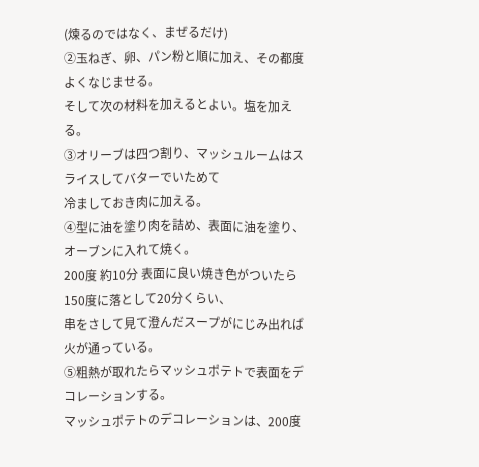(煉るのではなく、まぜるだけ)
②玉ねぎ、卵、パン粉と順に加え、その都度よくなじませる。
そして次の材料を加えるとよい。塩を加える。
③オリーブは四つ割り、マッシュルームはスライスしてバターでいためて
冷ましておき肉に加える。
④型に油を塗り肉を詰め、表面に油を塗り、オーブンに入れて焼く。
200度 約10分 表面に良い焼き色がついたら 150度に落として20分くらい、
串をさして見て澄んだスープがにじみ出れば火が通っている。
⑤粗熱が取れたらマッシュポテトで表面をデコレーションする。
マッシュポテトのデコレーションは、200度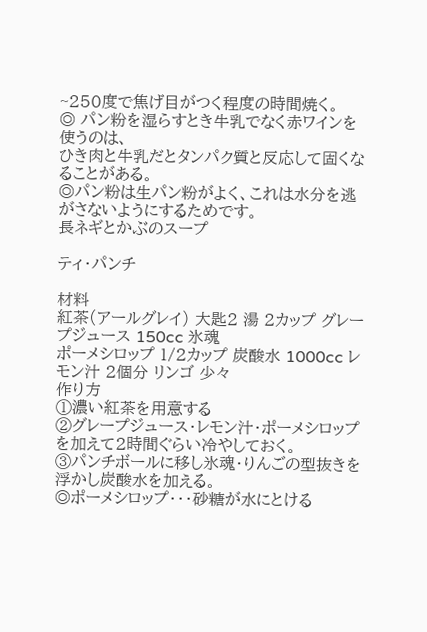~250度で焦げ目がつく程度の時間焼く。
◎ パン粉を湿らすとき牛乳でなく赤ワインを使うのは、
ひき肉と牛乳だとタンパク質と反応して固くなることがある。
◎パン粉は生パン粉がよく、これは水分を逃がさないようにするためです。
長ネギとかぶのスープ

ティ・パンチ

材料
紅茶(アールグレイ) 大匙2 湯 2カップ グレープジュース 150cc 氷魂
ポーメシロップ 1/2カップ 炭酸水 1000cc レモン汁 2個分 リンゴ 少々
作り方
①濃い紅茶を用意する
②グレープジュース・レモン汁・ポーメシロップを加えて2時間ぐらい冷やしておく。
③パンチボールに移し氷魂・りんごの型抜きを浮かし炭酸水を加える。
◎ポーメシロップ・・・砂糖が水にとける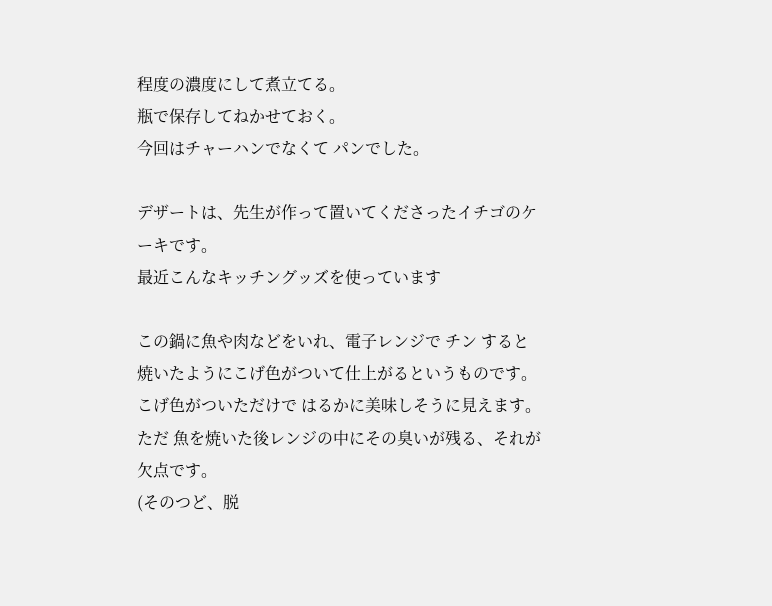程度の濃度にして煮立てる。
瓶で保存してねかせておく。
今回はチャーハンでなくて パンでした。

デザートは、先生が作って置いてくださったイチゴのケーキです。
最近こんなキッチングッズを使っています

この鍋に魚や肉などをいれ、電子レンジで チン すると
焼いたようにこげ色がついて仕上がるというものです。
こげ色がついただけで はるかに美味しそうに見えます。
ただ 魚を焼いた後レンジの中にその臭いが残る、それが欠点です。
(そのつど、脱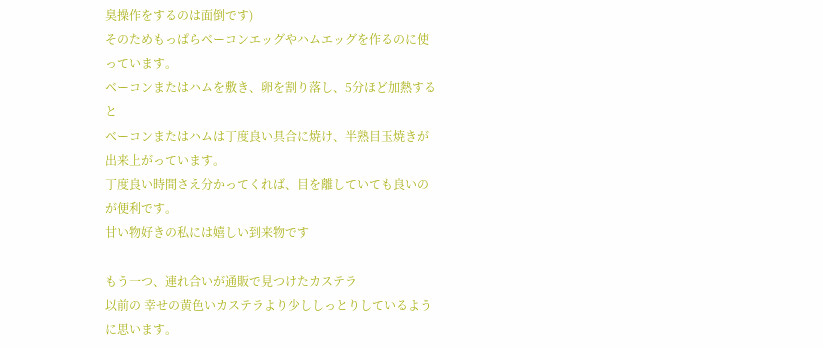臭操作をするのは面倒です)
そのためもっぱらベーコンエッグやハムエッグを作るのに使っています。
ベーコンまたはハムを敷き、卵を割り落し、5分ほど加熱すると
ベーコンまたはハムは丁度良い具合に焼け、半熟目玉焼きが出来上がっています。
丁度良い時間さえ分かってくれば、目を離していても良いのが便利です。
甘い物好きの私には嬉しい到来物です

もう一つ、連れ合いが通販で見つけたカステラ
以前の 幸せの黄色いカステラより少ししっとりしているように思います。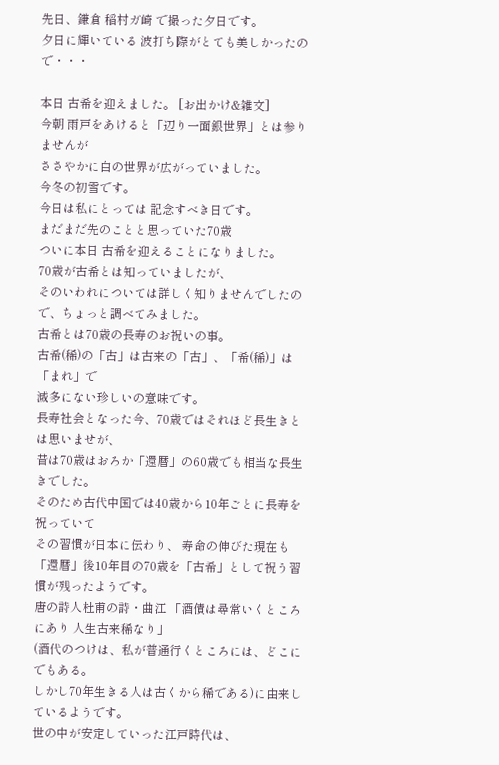先日、鎌倉 稲村ガ崎 で撮った夕日です。
夕日に輝いている 波打ち際がとても美しかったので・・・

本日 古希を迎えました。 [お出かけ&雑文]
今朝 雨戸をあけると「辺り一面銀世界」とは参りませんが
ささやかに白の世界が広がっていました。
今冬の初雪です。
今日は私にとっては 記念すべき日です。
まだまだ先のことと思っていた70歳
ついに本日 古希を迎えることになりました。
70歳が古希とは知っていましたが、
そのいわれについては詳しく知りませんでしたので、ちょっと調べてみました。
古希とは70歳の長寿のお祝いの事。
古希(稀)の「古」は古来の「古」、「希(稀)」は「まれ」で
滅多にない珍しいの意味です。
長寿社会となった今、70歳ではそれほど長生きとは思いませが、
昔は70歳はおろか「還暦」の60歳でも相当な長生きでした。
そのため古代中国では40歳から10年ごとに長寿を祝っていて
その習慣が日本に伝わり、 寿命の伸びた現在も
「還暦」後10年目の70歳を「古希」として祝う習慣が残ったようです。
唐の詩人杜甫の詩・曲江 「酒債は尋常いくところにあり 人生古来稀なり」
(酒代のつけは、私が普通行くところには、どこにでもある。
しかし70年生きる人は古くから稀である)に由来しているようです。
世の中が安定していった江戸時代は、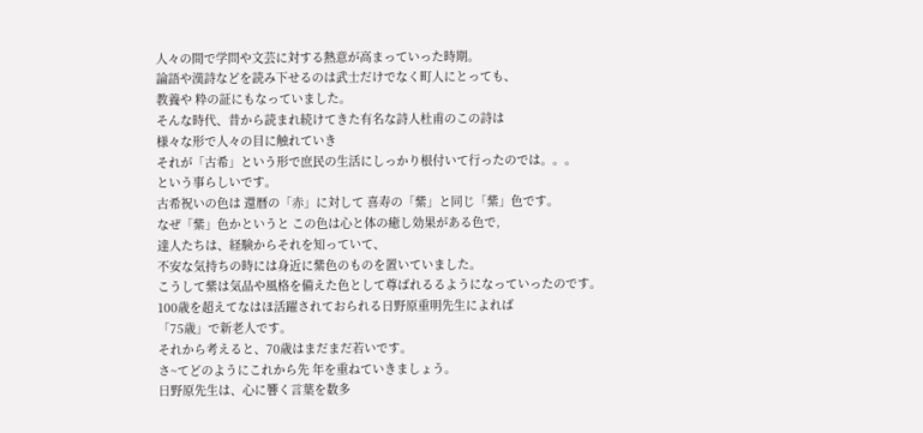人々の間で学問や文芸に対する熱意が高まっていった時期。
論語や漢詩などを読み下せるのは武士だけでなく町人にとっても、
教養や 粋の証にもなっていました。
そんな時代、昔から読まれ続けてきた有名な詩人杜甫のこの詩は
様々な形で人々の目に触れていき
それが「古希」という形で庶民の生活にしっかり根付いて行ったのでは。。。
という事らしいです。
古希祝いの色は 還暦の「赤」に対して 喜寿の「紫」と同じ「紫」色です。
なぜ「紫」色かというと この色は心と体の癒し効果がある色で,
達人たちは、経験からそれを知っていて、
不安な気持ちの時には身近に紫色のものを置いていました。
こうして紫は気品や風格を備えた色として尊ばれるるようになっていったのです。
100歳を超えてなはほ活躍されておられる日野原重明先生によれば
「75歳」で新老人です。
それから考えると、70歳はまだまだ若いです。
さ~てどのようにこれから先 年を重ねていきましょう。
日野原先生は、心に響く言葉を数多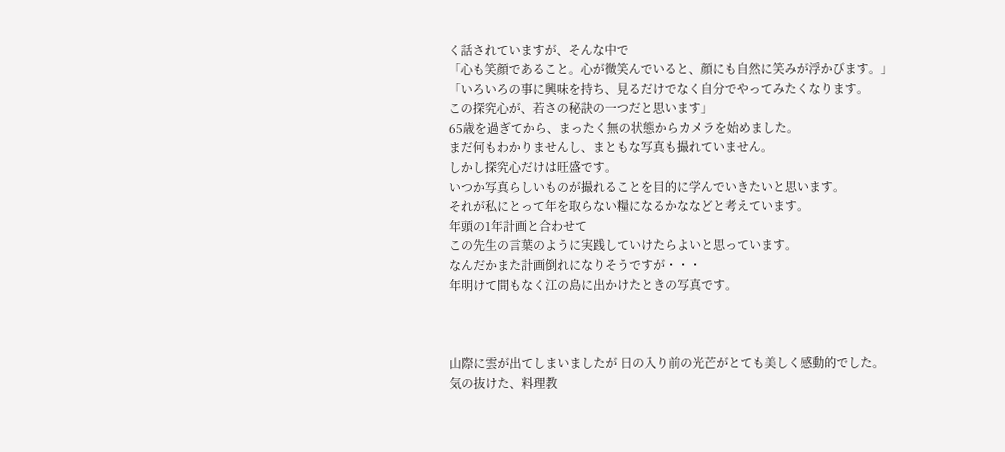く話されていますが、そんな中で
「心も笑顔であること。心が微笑んでいると、顔にも自然に笑みが浮かびます。」
「いろいろの事に興味を持ち、見るだけでなく自分でやってみたくなります。
この探究心が、若さの秘訣の一つだと思います」
65歳を過ぎてから、まったく無の状態からカメラを始めました。
まだ何もわかりませんし、まともな写真も撮れていません。
しかし探究心だけは旺盛です。
いつか写真らしいものが撮れることを目的に学んでいきたいと思います。
それが私にとって年を取らない糧になるかななどと考えています。
年頭の1年計画と合わせて
この先生の言葉のように実践していけたらよいと思っています。
なんだかまた計画倒れになりそうですが・・・
年明けて間もなく江の島に出かけたときの写真です。



山際に雲が出てしまいましたが 日の入り前の光芒がとても美しく感動的でした。
気の抜けた、料理教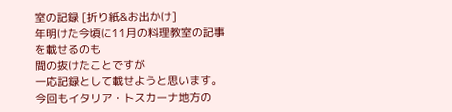室の記録 [折り紙&お出かけ]
年明けた今頃に11月の料理教室の記事を載せるのも
間の抜けたことですが
一応記録として載せようと思います。
今回もイタリア・トスカーナ地方の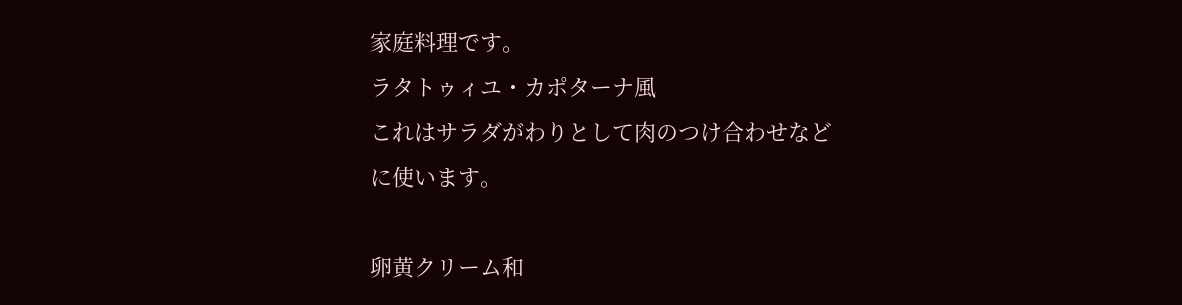家庭料理です。
ラタトゥィユ・カポターナ風
これはサラダがわりとして肉のつけ合わせなどに使います。

卵黄クリーム和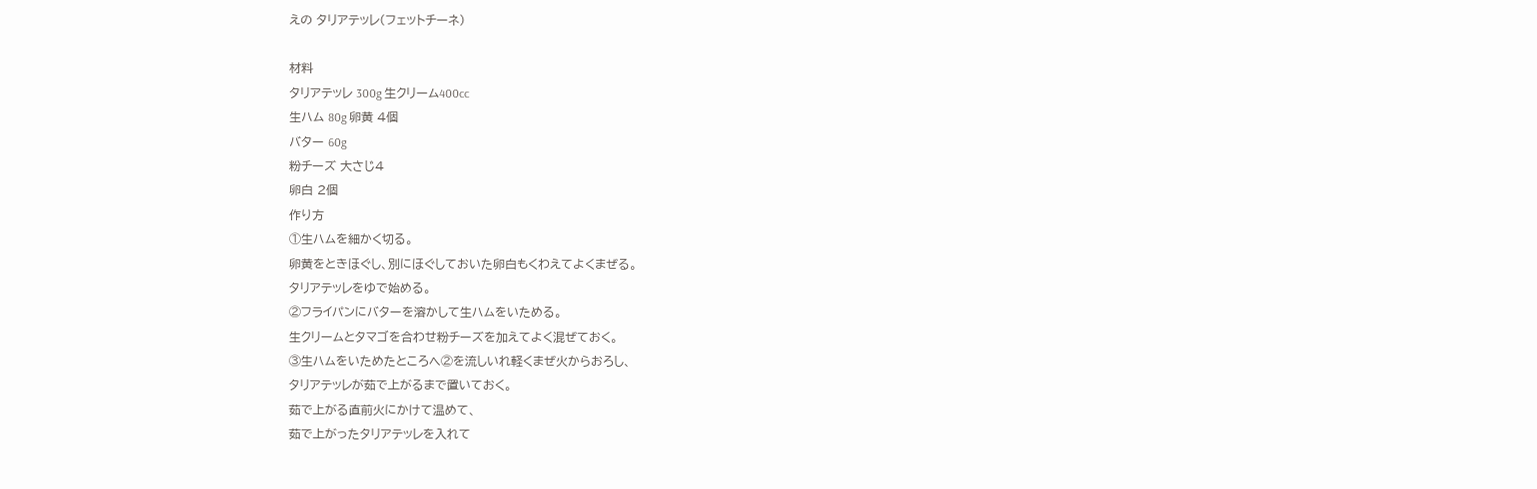えの タリアテッレ(フェットチーネ)

材料
タリアテッレ 300g 生クリーム400cc
生ハム 80g 卵黄 4個
バター 60g
粉チーズ 大さじ4
卵白 2個
作り方
①生ハムを細かく切る。
卵黄をときほぐし、別にほぐしておいた卵白もくわえてよくまぜる。
タリアテッレをゆで始める。
②フライパンにバターを溶かして生ハムをいためる。
生クリームとタマゴを合わせ粉チーズを加えてよく混ぜておく。
③生ハムをいためたところへ②を流しいれ軽くまぜ火からおろし、
タリアテッレが茹で上がるまで置いておく。
茹で上がる直前火にかけて温めて、
茹で上がったタリアテッレを入れて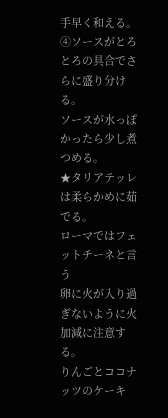手早く和える。
④ソースがとろとろの具合でさらに盛り分ける。
ソースが水っぽかったら少し煮つめる。
★タリアテッレは柔らかめに茹でる。
ローマではフェットチーネと言う
卵に火が入り過ぎないように火加減に注意する。
りんごとココナッツのケーキ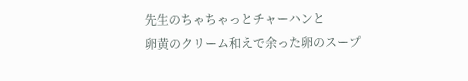先生のちゃちゃっとチャーハンと
卵黄のクリーム和えで余った卵のスープ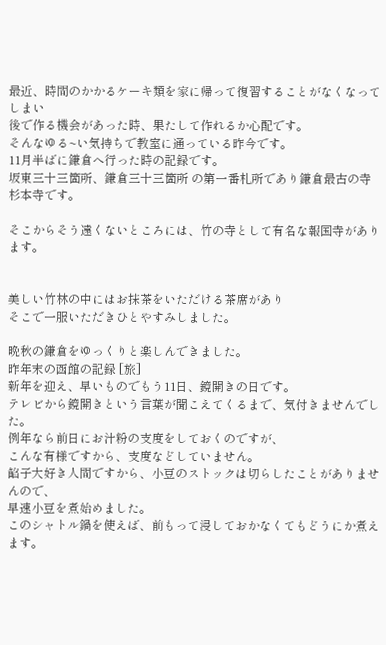最近、時間のかかるケーキ類を家に帰って復習することがなくなってしまい
後で作る機会があった時、果たして作れるか心配です。
そんなゆる~い気持ちで教室に通っている昨今です。
11月半ばに鎌倉へ行った時の記録です。
坂東三十三箇所、鎌倉三十三箇所 の第一番札所であり鎌倉最古の寺
杉本寺です。

そこからそう遠くないところには、竹の寺として有名な報国寺があります。


美しい竹林の中にはお抹茶をいただける茶席があり
そこで一服いただきひとやすみしました。

晩秋の鎌倉をゆっくりと楽しんできました。
昨年末の函館の記録 [旅]
新年を迎え、早いものでもう11日、鏡開きの日です。
テレビから鏡開きという言葉が聞こえてくるまで、気付きませんでした。
例年なら前日にお汁粉の支度をしておくのですが、
こんな有様ですから、支度などしていません。
餡子大好き人間ですから、小豆のストックは切らしたことがありませんので、
早速小豆を煮始めました。
このシャトル鍋を使えば、前もって浸しておかなくてもどうにか煮えます。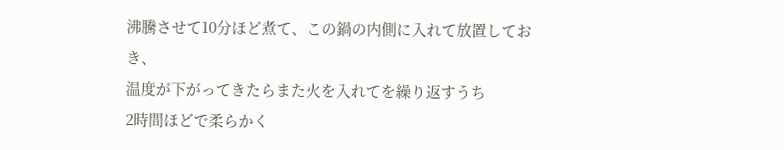沸騰させて10分ほど煮て、この鍋の内側に入れて放置しておき、
温度が下がってきたらまた火を入れてを繰り返すうち
2時間ほどで柔らかく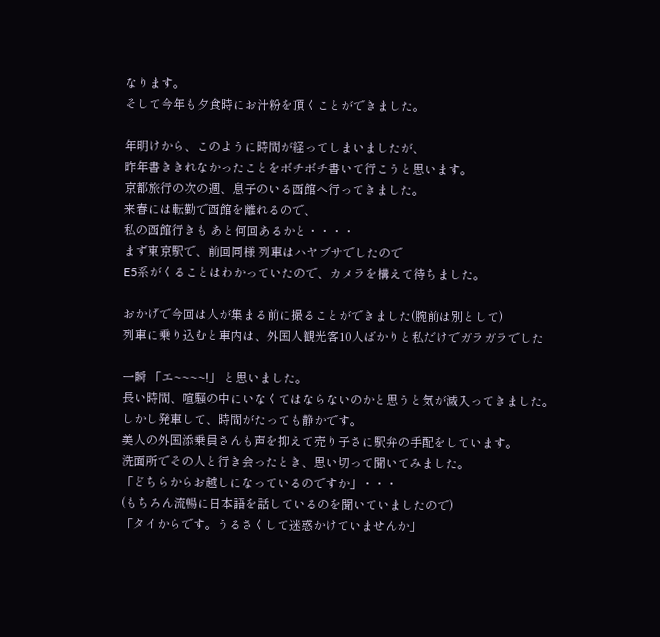なります。
そして今年も夕食時にお汁粉を頂くことができました。

年明けから、このように時間が経ってしまいましたが、
昨年書ききれなかったことをボチボチ書いて行こうと思います。
京都旅行の次の週、息子のいる函館へ行ってきました。
来春には転勤で函館を離れるので、
私の函館行きも あと何回あるかと・・・・
まず東京駅で、前回同様 列車はハヤブサでしたので
E5系がくることはわかっていたので、カメラを構えて待ちました。

おかげで今回は人が集まる前に撮ることができました(腕前は別として)
列車に乗り込むと車内は、外国人観光客10人ばかりと私だけでガラガラでした

一瞬 「エ~~~~!」 と思いました。
長い時間、喧騒の中にいなくてはならないのかと思うと気が滅入ってきました。
しかし発車して、時間がたっても静かです。
美人の外国添乗員さんも声を抑えて売り子さに駅弁の手配をしています。
洗面所でその人と行き会ったとき、思い切って聞いてみました。
「どちらからお越しになっているのですか」・・・
(もちろん流暢に日本語を話しているのを聞いていましたので)
「タイからです。うるさくして迷惑かけていませんか」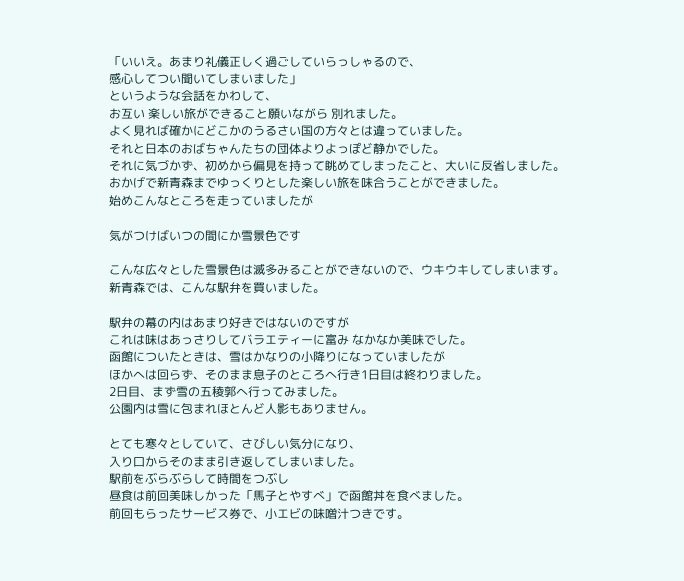「いいえ。あまり礼儀正しく過ごしていらっしゃるので、
感心してつい聞いてしまいました」
というような会話をかわして、
お互い 楽しい旅ができること願いながら 別れました。
よく見れば確かにどこかのうるさい国の方々とは違っていました。
それと日本のおばちゃんたちの団体よりよっぽど静かでした。
それに気づかず、初めから偏見を持って眺めてしまったこと、大いに反省しました。
おかげで新青森までゆっくりとした楽しい旅を味合うことができました。
始めこんなところを走っていましたが

気がつけばいつの間にか雪景色です

こんな広々とした雪景色は滅多みることができないので、ウキウキしてしまいます。
新青森では、こんな駅弁を買いました。

駅弁の幕の内はあまり好きではないのですが
これは味はあっさりしてバラエティーに富み なかなか美味でした。
函館についたときは、雪はかなりの小降りになっていましたが
ほかへは回らず、そのまま息子のところへ行き1日目は終わりました。
2日目、まず雪の五稜郭へ行ってみました。
公園内は雪に包まれほとんど人影もありません。

とても寒々としていて、さびしい気分になり、
入り口からそのまま引き返してしまいました。
駅前をぶらぶらして時間をつぶし
昼食は前回美味しかった「馬子とやすべ」で函館丼を食べました。
前回もらったサービス券で、小エビの味噌汁つきです。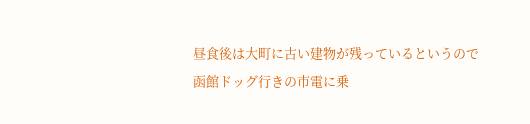昼食後は大町に古い建物が残っているというので
函館ドッグ行きの市電に乗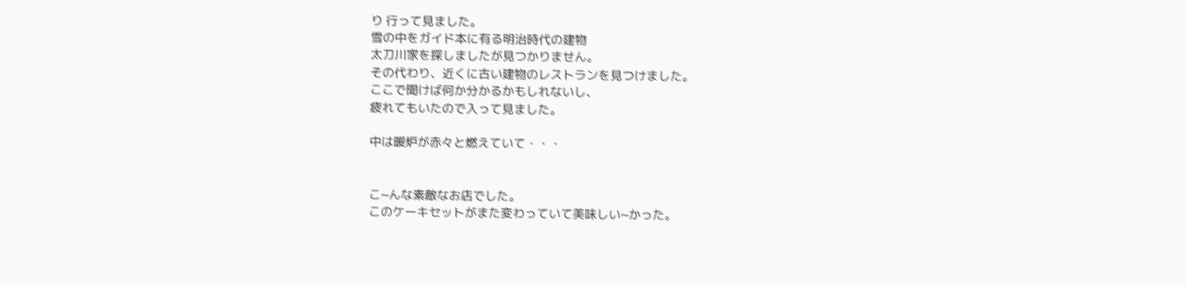り 行って見ました。
雪の中をガイド本に有る明治時代の建物
太刀川家を探しましたが見つかりません。
その代わり、近くに古い建物のレストランを見つけました。
ここで聞けば何か分かるかもしれないし、
疲れてもいたので入って見ました。

中は暖炉が赤々と燃えていて・・・


こ~んな素敵なお店でした。
このケーキセットがまた変わっていて美味しい~かった。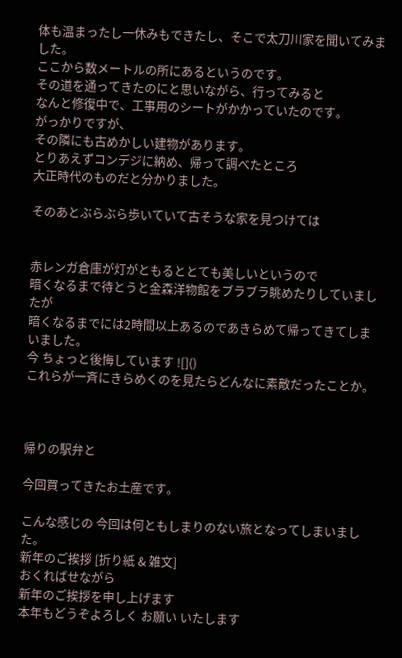体も温まったし一休みもできたし、そこで太刀川家を聞いてみました。
ここから数メートルの所にあるというのです。
その道を通ってきたのにと思いながら、行ってみると
なんと修復中で、工事用のシートがかかっていたのです。
がっかりですが、
その隣にも古めかしい建物があります。
とりあえずコンデジに納め、帰って調べたところ
大正時代のものだと分かりました。

そのあとぶらぶら歩いていて古そうな家を見つけては


赤レンガ倉庫が灯がともるととても美しいというので
暗くなるまで待とうと金森洋物館をブラブラ眺めたりしていましたが
暗くなるまでには2時間以上あるのであきらめて帰ってきてしまいました。
今 ちょっと後悔しています ![]()
これらが一斉にきらめくのを見たらどんなに素敵だったことか。



帰りの駅弁と

今回買ってきたお土産です。

こんな感じの 今回は何ともしまりのない旅となってしまいました。
新年のご挨拶 [折り紙 & 雑文]
おくればせながら
新年のご挨拶を申し上げます
本年もどうぞよろしく お願い いたします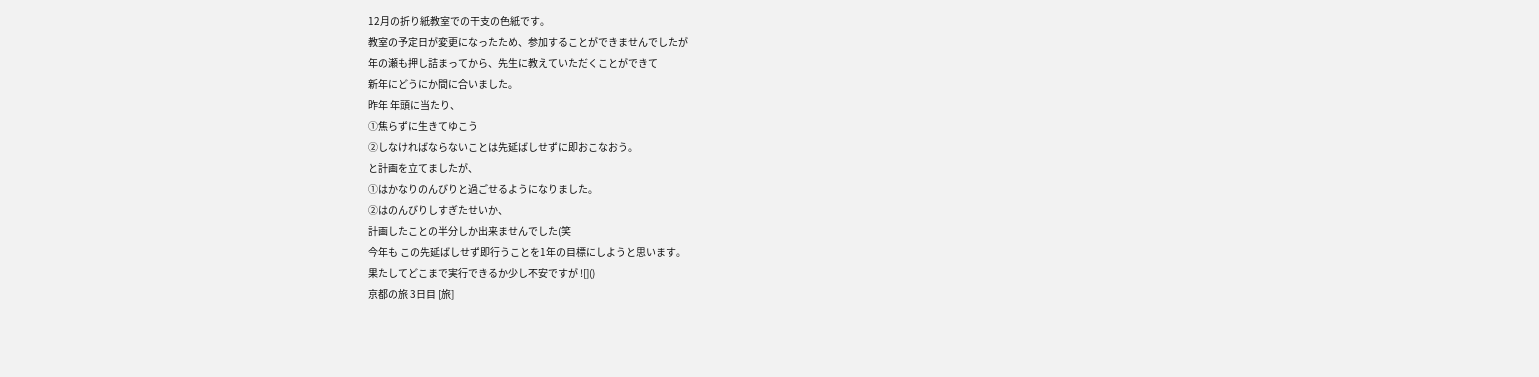12月の折り紙教室での干支の色紙です。
教室の予定日が変更になったため、参加することができませんでしたが
年の瀬も押し詰まってから、先生に教えていただくことができて
新年にどうにか間に合いました。
昨年 年頭に当たり、
①焦らずに生きてゆこう
②しなければならないことは先延ばしせずに即おこなおう。
と計画を立てましたが、
①はかなりのんびりと過ごせるようになりました。
②はのんびりしすぎたせいか、
計画したことの半分しか出来ませんでした(笑
今年も この先延ばしせず即行うことを1年の目標にしようと思います。
果たしてどこまで実行できるか少し不安ですが ![]()
京都の旅 3日目 [旅]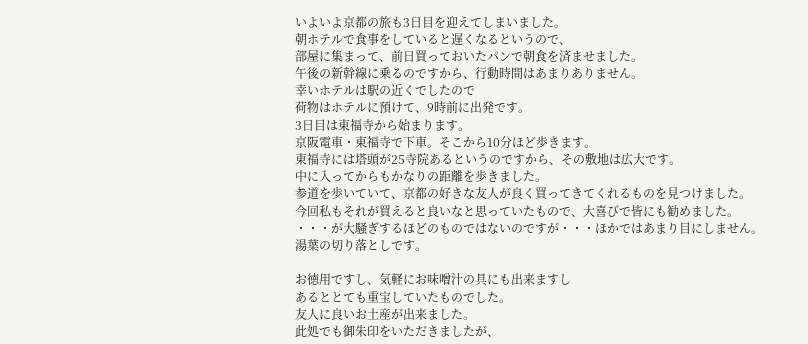いよいよ京都の旅も3日目を迎えてしまいました。
朝ホテルで食事をしていると遅くなるというので、
部屋に集まって、前日買っておいたパンで朝食を済ませました。
午後の新幹線に乗るのですから、行動時間はあまりありません。
幸いホテルは駅の近くでしたので
荷物はホテルに預けて、9時前に出発です。
3日目は東福寺から始まります。
京阪電車・東福寺で下車。そこから10分ほど歩きます。
東福寺には塔頭が25寺院あるというのですから、その敷地は広大です。
中に入ってからもかなりの距離を歩きました。
参道を歩いていて、京都の好きな友人が良く買ってきてくれるものを見つけました。
今回私もそれが買えると良いなと思っていたもので、大喜びで皆にも勧めました。
・・・が大騒ぎするほどのものではないのですが・・・ほかではあまり目にしません。
湯葉の切り落としです。

お徳用ですし、気軽にお味噌汁の具にも出来ますし
あるととても重宝していたものでした。
友人に良いお土産が出来ました。
此処でも御朱印をいただきましたが、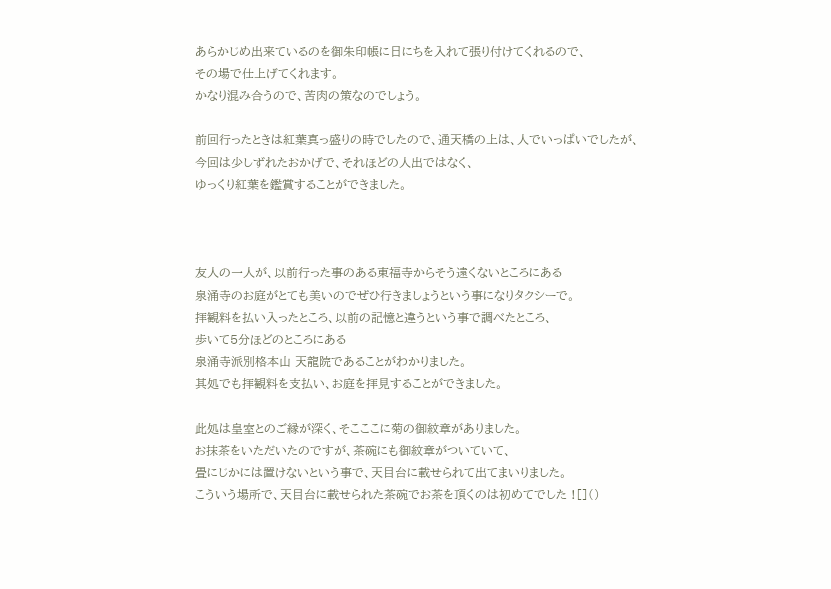あらかじめ出来ているのを御朱印帳に日にちを入れて張り付けてくれるので、
その場で仕上げてくれます。
かなり混み合うので、苦肉の策なのでしょう。

前回行ったときは紅葉真っ盛りの時でしたので、通天橋の上は、人でいっぱいでしたが、
今回は少しずれたおかげで、それほどの人出ではなく、
ゆっくり紅葉を鑑賞することができました。



友人の一人が、以前行った事のある東福寺からそう遠くないところにある
泉涌寺のお庭がとても美いのでぜひ行きましょうという事になりタクシーで。
拝観料を払い入ったところ、以前の記憶と違うという事で調べたところ、
歩いて5分ほどのところにある
泉涌寺派別格本山 天龍院であることがわかりました。
其処でも拝観料を支払い、お庭を拝見することができました。

此処は皇室とのご縁が深く、そこここに菊の御紋章がありました。
お抹茶をいただいたのですが、茶碗にも御紋章がついていて、
畳にじかには置けないという事で、天目台に載せられて出てまいりました。
こういう場所で、天目台に載せられた茶碗でお茶を頂くのは初めてでした ![]()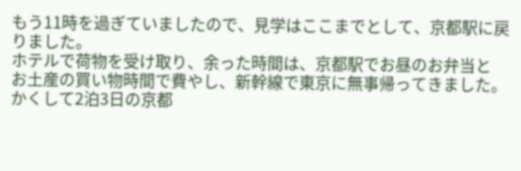もう11時を過ぎていましたので、見学はここまでとして、京都駅に戻りました。
ホテルで荷物を受け取り、余った時間は、京都駅でお昼のお弁当と
お土産の買い物時間で費やし、新幹線で東京に無事帰ってきました。
かくして2泊3日の京都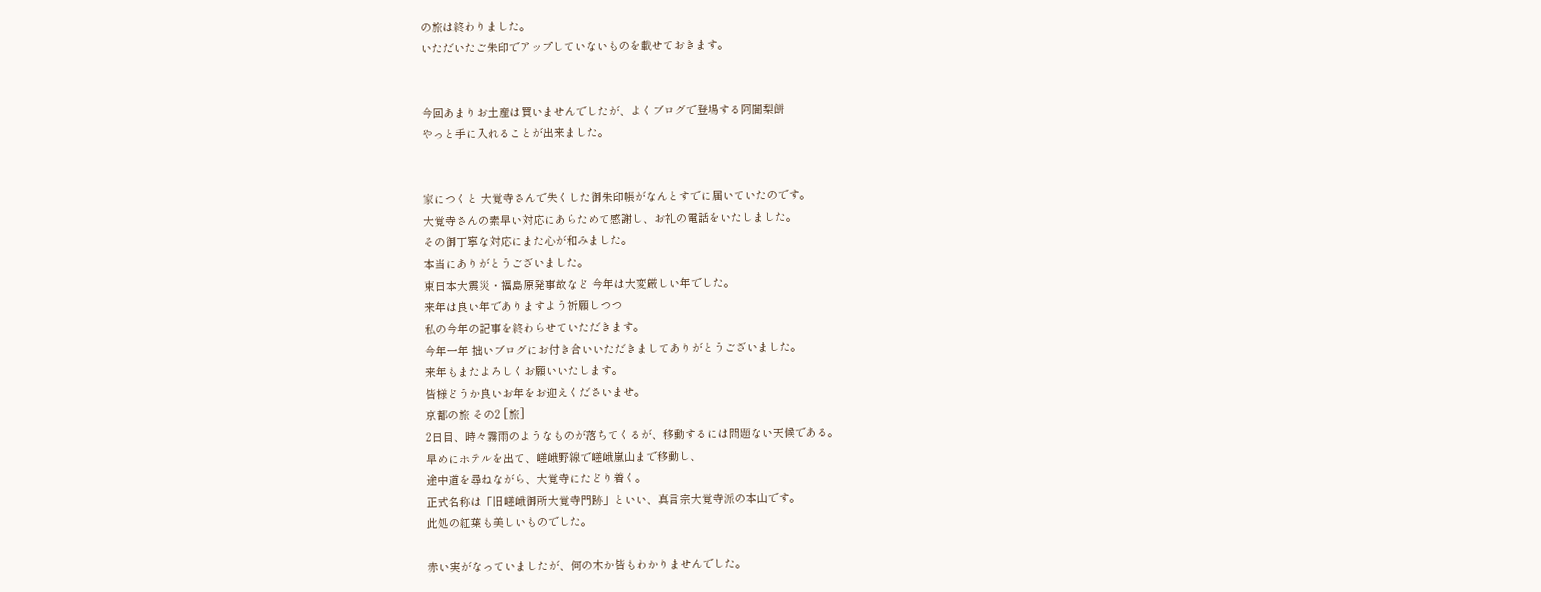の旅は終わりました。
いただいたご朱印でアップしていないものを載せておきます。


今回あまりお土産は買いませんでしたが、よくブログで登場する阿闇梨餅
やっと手に入れることが出来ました。


家につくと 大覚寺さんで失くした御朱印帳がなんとすでに届いていたのです。
大覚寺さんの素早い対応にあらためて感謝し、お礼の電話をいたしました。
その御丁寧な対応にまた心が和みました。
本当にありがとうございました。
東日本大震災・福島原発事故など 今年は大変厳しい年でした。
来年は良い年でありますよう祈願しつつ
私の今年の記事を終わらせていただきます。
今年一年 拙いブログにお付き合いいただきましてありがとうございました。
来年もまたよろしくお願いいたします。
皆様どうか良いお年をお迎えくださいませ。
京都の旅 その2 [旅]
2日目、時々霧雨のようなものが落ちてくるが、移動するには問題ない天候である。
早めにホテルを出て、嵯峨野線で嵯峨嵐山まで移動し、
途中道を尋ねながら、大覚寺にたどり着く。
正式名称は「旧嵯峨御所大覚寺門跡」といい、真言宗大覚寺派の本山です。
此処の紅葉も美しいものでした。

赤い実がなっていましたが、何の木か皆もわかりませんでした。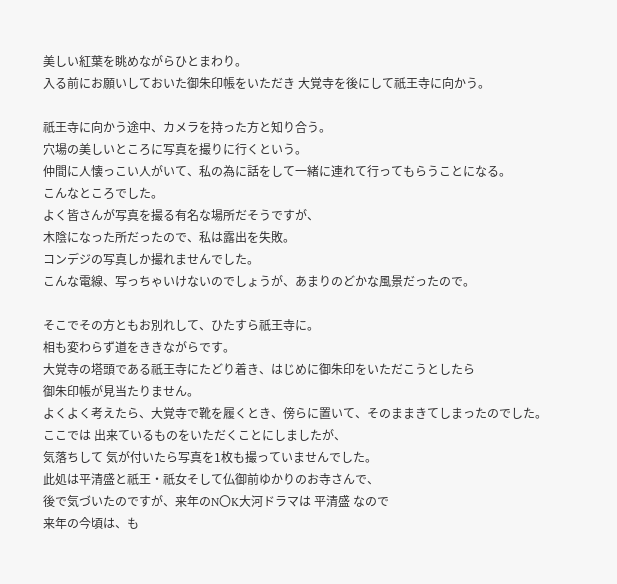美しい紅葉を眺めながらひとまわり。
入る前にお願いしておいた御朱印帳をいただき 大覚寺を後にして祇王寺に向かう。

祇王寺に向かう途中、カメラを持った方と知り合う。
穴場の美しいところに写真を撮りに行くという。
仲間に人懐っこい人がいて、私の為に話をして一緒に連れて行ってもらうことになる。
こんなところでした。
よく皆さんが写真を撮る有名な場所だそうですが、
木陰になった所だったので、私は露出を失敗。
コンデジの写真しか撮れませんでした。
こんな電線、写っちゃいけないのでしょうが、あまりのどかな風景だったので。

そこでその方ともお別れして、ひたすら祇王寺に。
相も変わらず道をききながらです。
大覚寺の塔頭である祇王寺にたどり着き、はじめに御朱印をいただこうとしたら
御朱印帳が見当たりません。
よくよく考えたら、大覚寺で靴を履くとき、傍らに置いて、そのままきてしまったのでした。
ここでは 出来ているものをいただくことにしましたが、
気落ちして 気が付いたら写真を1枚も撮っていませんでした。
此処は平清盛と祇王・祇女そして仏御前ゆかりのお寺さんで、
後で気づいたのですが、来年のN〇K大河ドラマは 平清盛 なので
来年の今頃は、も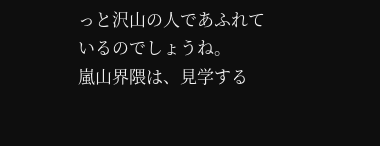っと沢山の人であふれているのでしょうね。
嵐山界隈は、見学する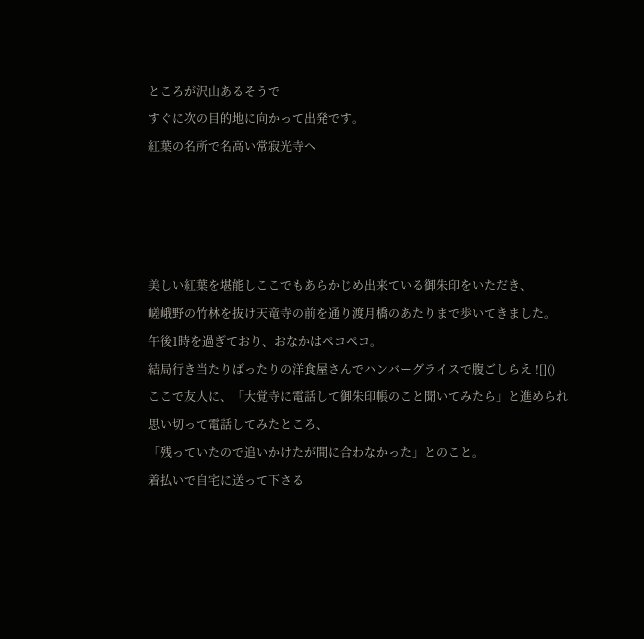ところが沢山あるそうで
すぐに次の目的地に向かって出発です。
紅葉の名所で名高い常寂光寺ヘ




美しい紅葉を堪能しここでもあらかじめ出来ている御朱印をいただき、
嵯峨野の竹林を抜け天竜寺の前を通り渡月橋のあたりまで歩いてきました。
午後1時を過ぎており、おなかはペコペコ。
結局行き当たりばったりの洋食屋さんでハンバーグライスで腹ごしらえ ![]()
ここで友人に、「大覚寺に電話して御朱印帳のこと聞いてみたら」と進められ
思い切って電話してみたところ、
「残っていたので追いかけたが間に合わなかった」とのこと。
着払いで自宅に送って下さる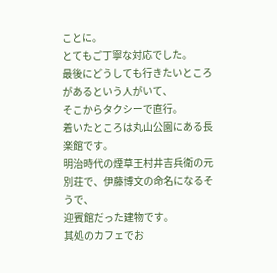ことに。
とてもご丁寧な対応でした。
最後にどうしても行きたいところがあるという人がいて、
そこからタクシーで直行。
着いたところは丸山公園にある長楽館です。
明治時代の煙草王村井吉兵衛の元別荘で、伊藤博文の命名になるそうで、
迎賓館だった建物です。
其処のカフェでお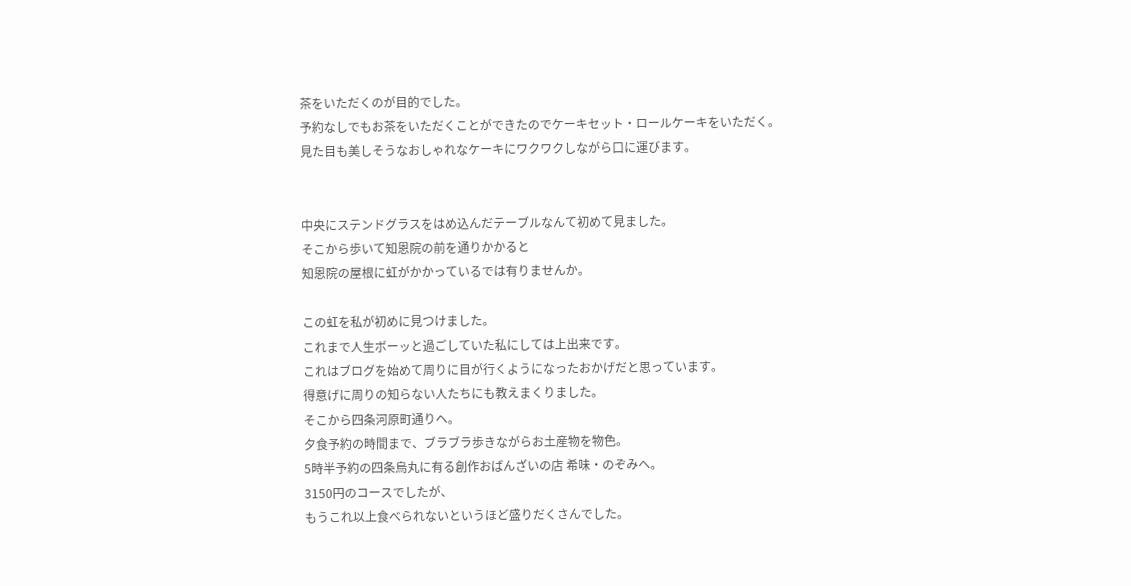茶をいただくのが目的でした。
予約なしでもお茶をいただくことができたのでケーキセット・ロールケーキをいただく。
見た目も美しそうなおしゃれなケーキにワクワクしながら口に運びます。


中央にステンドグラスをはめ込んだテーブルなんて初めて見ました。
そこから歩いて知恩院の前を通りかかると
知恩院の屋根に虹がかかっているでは有りませんか。

この虹を私が初めに見つけました。
これまで人生ボーッと過ごしていた私にしては上出来です。
これはブログを始めて周りに目が行くようになったおかげだと思っています。
得意げに周りの知らない人たちにも教えまくりました。
そこから四条河原町通りヘ。
夕食予約の時間まで、ブラブラ歩きながらお土産物を物色。
5時半予約の四条烏丸に有る創作おばんざいの店 希味・のぞみへ。
3150円のコースでしたが、
もうこれ以上食べられないというほど盛りだくさんでした。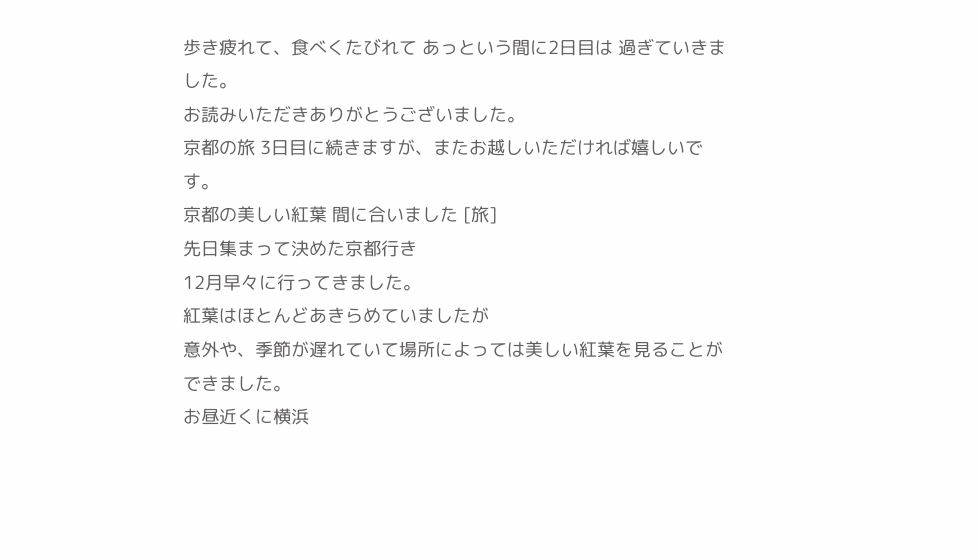歩き疲れて、食べくたびれて あっという間に2日目は 過ぎていきました。
お読みいただきありがとうございました。
京都の旅 3日目に続きますが、またお越しいただければ嬉しいです。
京都の美しい紅葉 間に合いました [旅]
先日集まって決めた京都行き
12月早々に行ってきました。
紅葉はほとんどあきらめていましたが
意外や、季節が遅れていて場所によっては美しい紅葉を見ることができました。
お昼近くに横浜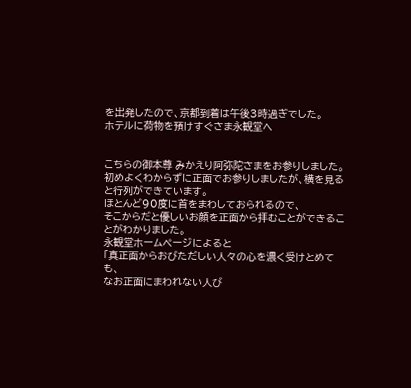を出発したので、京都到着は午後3時過ぎでした。
ホテルに荷物を預けすぐさま永観堂へ


こちらの御本尊 みかえり阿弥陀さまをお参りしました。
初めよくわからずに正面でお参りしましたが、横を見ると行列ができています。
ほとんど90度に首をまわしておられるので、
そこからだと優しいお顔を正面から拝むことができることがわかりました。
永観堂ホームページによると
「真正面からおびただしい人々の心を濃く受けとめても、
なお正面にまわれない人び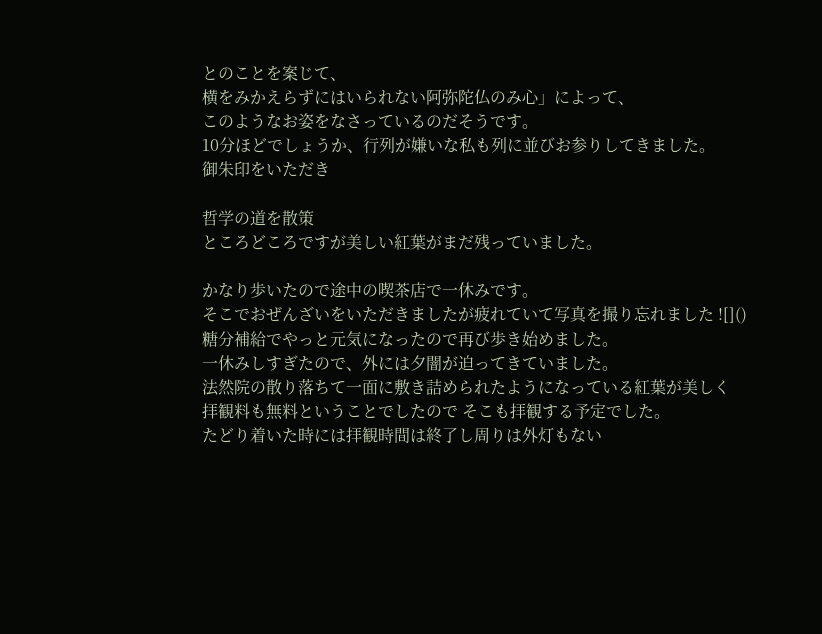とのことを案じて、
横をみかえらずにはいられない阿弥陀仏のみ心」によって、
このようなお姿をなさっているのだそうです。
10分ほどでしょうか、行列が嫌いな私も列に並びお参りしてきました。
御朱印をいただき

哲学の道を散策
ところどころですが美しい紅葉がまだ残っていました。

かなり歩いたので途中の喫茶店で一休みです。
そこでおぜんざいをいただきましたが疲れていて写真を撮り忘れました ![]()
糖分補給でやっと元気になったので再び歩き始めました。
一休みしすぎたので、外には夕闇が迫ってきていました。
法然院の散り落ちて一面に敷き詰められたようになっている紅葉が美しく
拝観料も無料ということでしたので そこも拝観する予定でした。
たどり着いた時には拝観時間は終了し周りは外灯もない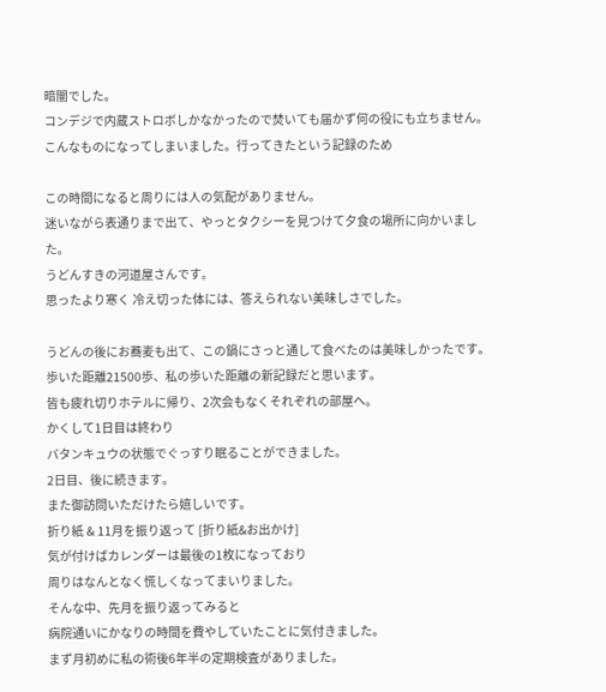暗闇でした。
コンデジで内蔵ストロボしかなかったので焚いても届かず何の役にも立ちません。
こんなものになってしまいました。行ってきたという記録のため

この時間になると周りには人の気配がありません。
迷いながら表通りまで出て、やっとタクシーを見つけて夕食の場所に向かいました。
うどんすきの河道屋さんです。
思ったより寒く 冷え切った体には、答えられない美味しさでした。

うどんの後にお蕎麦も出て、この鍋にさっと通して食べたのは美味しかったです。
歩いた距離21500歩、私の歩いた距離の新記録だと思います。
皆も疲れ切りホテルに帰り、2次会もなくそれぞれの部屋へ。
かくして1日目は終わり
バタンキュウの状態でぐっすり眠ることができました。
2日目、後に続きます。
また御訪問いただけたら嬉しいです。
折り紙 & 11月を振り返って [折り紙&お出かけ]
気が付けばカレンダーは最後の1枚になっており
周りはなんとなく慌しくなってまいりました。
そんな中、先月を振り返ってみると
病院通いにかなりの時間を費やしていたことに気付きました。
まず月初めに私の術後6年半の定期検査がありました。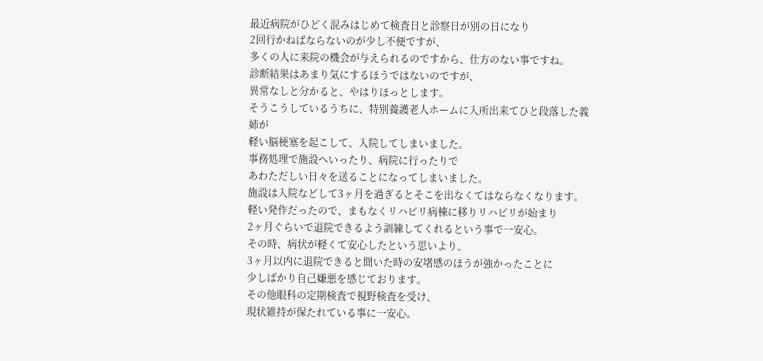最近病院がひどく混みはじめて検査日と診察日が別の日になり
2回行かねばならないのが少し不便ですが、
多くの人に来院の機会が与えられるのですから、仕方のない事ですね。
診断結果はあまり気にするほうではないのですが、
異常なしと分かると、やはりほっとします。
そうこうしているうちに、特別養護老人ホームに入所出来てひと段落した義姉が
軽い脳梗塞を起こして、入院してしまいました。
事務処理で施設へいったり、病院に行ったりで
あわただしい日々を送ることになってしまいました。
施設は入院などして3ヶ月を過ぎるとそこを出なくてはならなくなります。
軽い発作だったので、まもなくリハビリ病棟に移りリハビリが始まり
2ヶ月ぐらいで退院できるよう訓練してくれるという事で一安心。
その時、病状が軽くて安心したという思いより、
3ヶ月以内に退院できると聞いた時の安堵感のほうが強かったことに
少しばかり自己嫌悪を感じております。
その他眼科の定期検査で視野検査を受け、
現状維持が保たれている事に一安心。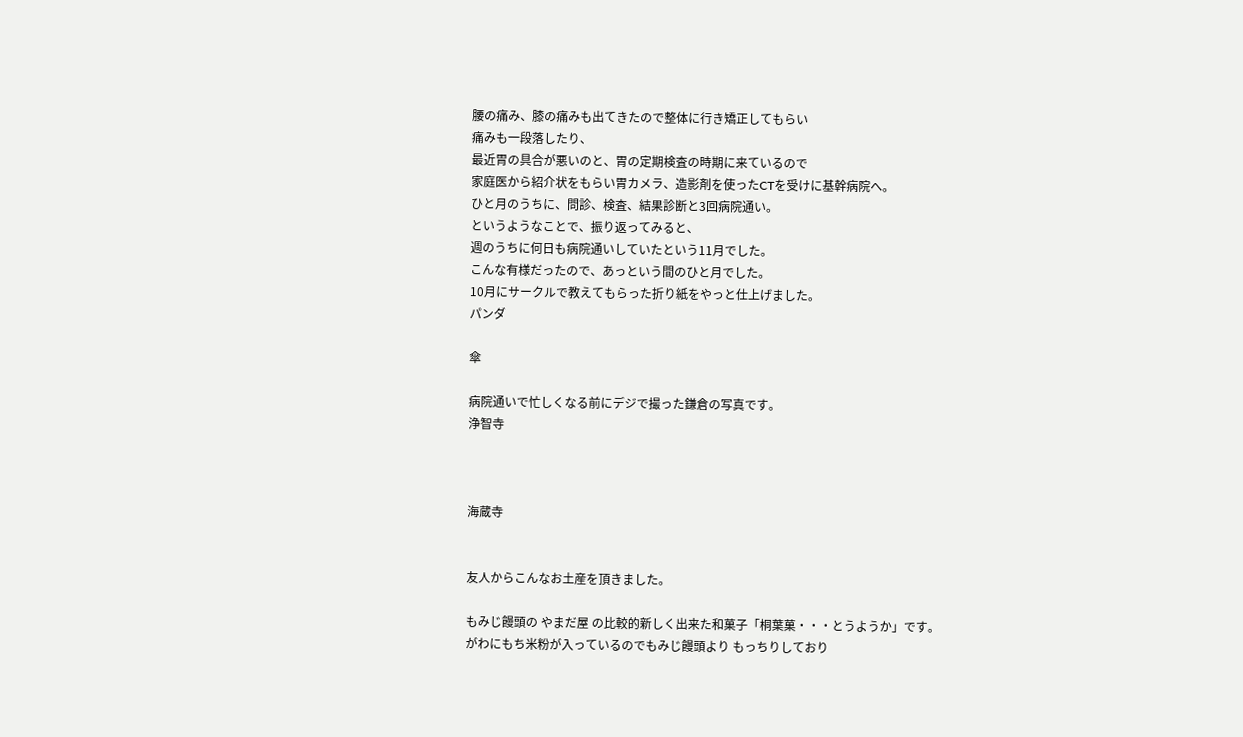腰の痛み、膝の痛みも出てきたので整体に行き矯正してもらい
痛みも一段落したり、
最近胃の具合が悪いのと、胃の定期検査の時期に来ているので
家庭医から紹介状をもらい胃カメラ、造影剤を使ったCTを受けに基幹病院へ。
ひと月のうちに、問診、検査、結果診断と3回病院通い。
というようなことで、振り返ってみると、
週のうちに何日も病院通いしていたという11月でした。
こんな有様だったので、あっという間のひと月でした。
10月にサークルで教えてもらった折り紙をやっと仕上げました。
パンダ

傘

病院通いで忙しくなる前にデジで撮った鎌倉の写真です。
浄智寺



海蔵寺


友人からこんなお土産を頂きました。

もみじ饅頭の やまだ屋 の比較的新しく出来た和菓子「桐葉菓・・・とうようか」です。
がわにもち米粉が入っているのでもみじ饅頭より もっちりしており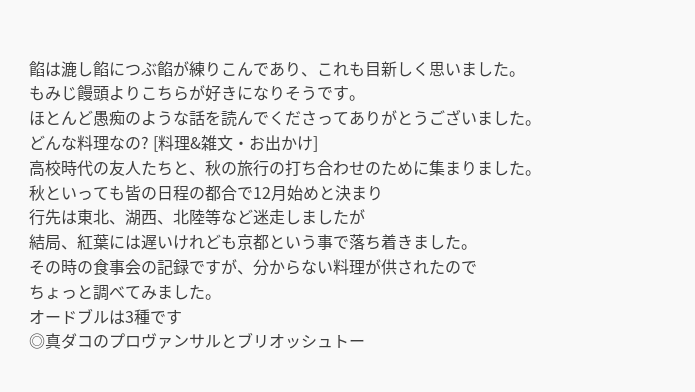餡は漉し餡につぶ餡が練りこんであり、これも目新しく思いました。
もみじ饅頭よりこちらが好きになりそうです。
ほとんど愚痴のような話を読んでくださってありがとうございました。
どんな料理なの? [料理&雑文・お出かけ]
高校時代の友人たちと、秋の旅行の打ち合わせのために集まりました。
秋といっても皆の日程の都合で12月始めと決まり
行先は東北、湖西、北陸等など迷走しましたが
結局、紅葉には遅いけれども京都という事で落ち着きました。
その時の食事会の記録ですが、分からない料理が供されたので
ちょっと調べてみました。
オードブルは3種です
◎真ダコのプロヴァンサルとブリオッシュトー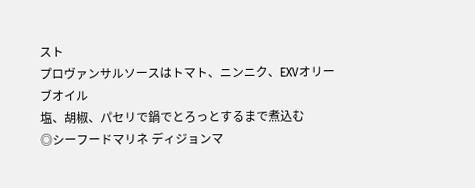スト
プロヴァンサルソースはトマト、ニンニク、EXVオリーブオイル
塩、胡椒、パセリで鍋でとろっとするまで煮込む
◎シーフードマリネ ディジョンマ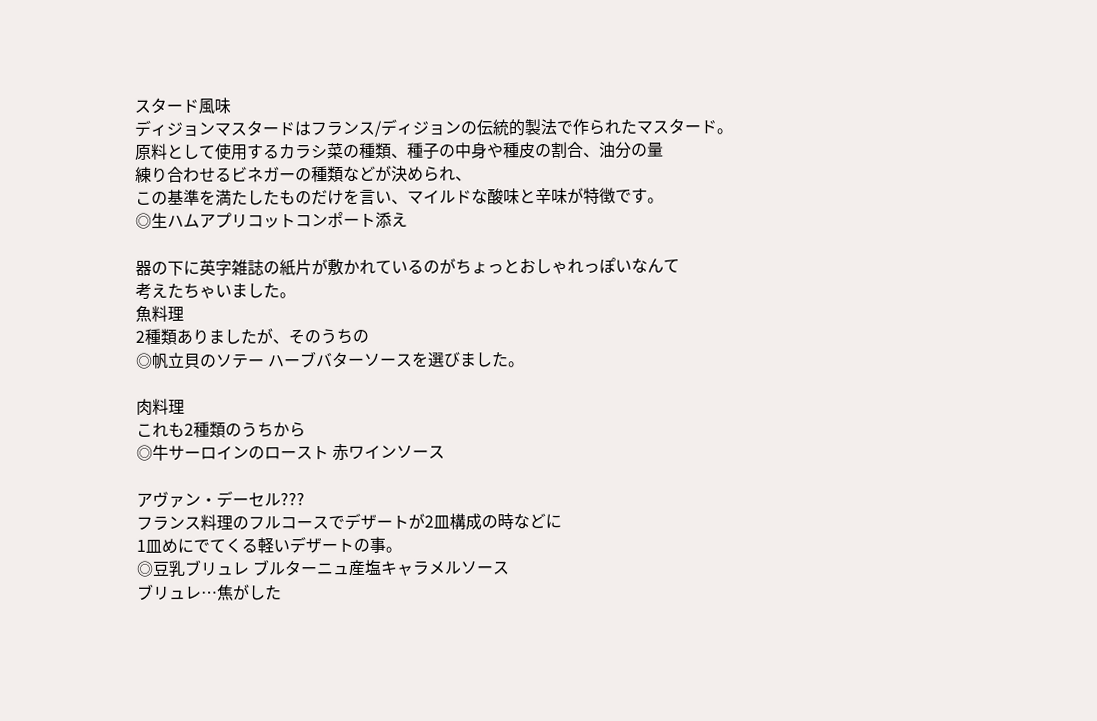スタード風味
ディジョンマスタードはフランス/ディジョンの伝統的製法で作られたマスタード。
原料として使用するカラシ菜の種類、種子の中身や種皮の割合、油分の量
練り合わせるビネガーの種類などが決められ、
この基準を満たしたものだけを言い、マイルドな酸味と辛味が特徴です。
◎生ハムアプリコットコンポート添え

器の下に英字雑誌の紙片が敷かれているのがちょっとおしゃれっぽいなんて
考えたちゃいました。
魚料理
2種類ありましたが、そのうちの
◎帆立貝のソテー ハーブバターソースを選びました。

肉料理
これも2種類のうちから
◎牛サーロインのロースト 赤ワインソース

アヴァン・デーセル???
フランス料理のフルコースでデザートが2皿構成の時などに
1皿めにでてくる軽いデザートの事。
◎豆乳ブリュレ ブルターニュ産塩キャラメルソース
ブリュレ…焦がした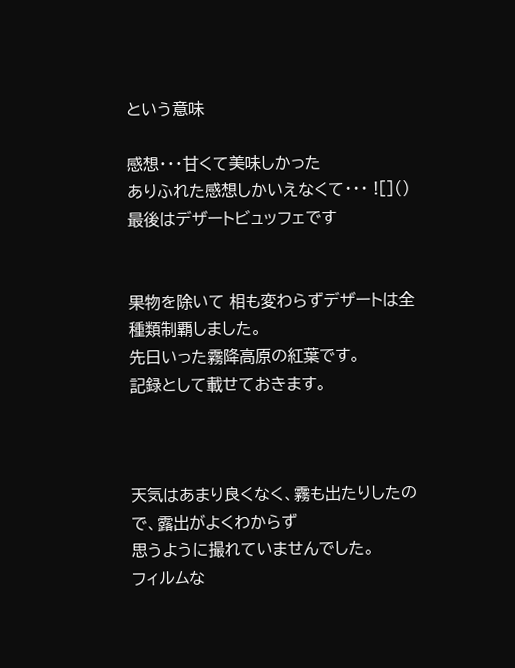という意味

感想・・・甘くて美味しかった
ありふれた感想しかいえなくて・・・ ![]()
最後はデザートビュッフェです


果物を除いて 相も変わらずデザートは全種類制覇しました。
先日いった霧降高原の紅葉です。
記録として載せておきます。



天気はあまり良くなく、霧も出たりしたので、露出がよくわからず
思うように撮れていませんでした。
フィルムな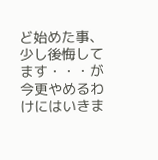ど始めた事、少し後悔してます・・・が
今更やめるわけにはいきま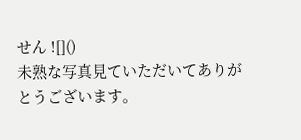せん ![]()
未熟な写真見ていただいてありがとうございます。